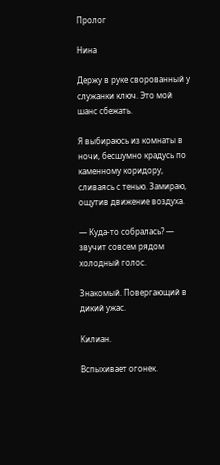Пролог

Нина

Держу в руке сворованный у служанки ключ. Это мой шанс сбежать.

Я выбираюсь из комнаты в ночи, бесшумно крадусь по каменному коридору, сливаясь с тенью. Замираю, ощутив движение воздуха.

— Куда-то собралась? — звучит совсем рядом холодный голос.

Знакомый. Повергающий в дикий ужас.

Килиан.

Вспыхивает огонек.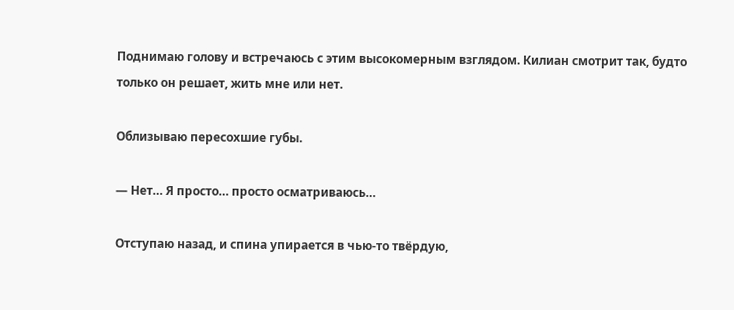Поднимаю голову и встречаюсь с этим высокомерным взглядом. Килиан смотрит так, будто только он решает, жить мне или нет.

Облизываю пересохшие губы.

— Нет… Я просто… просто осматриваюсь…

Отступаю назад, и спина упирается в чью-то твёрдую,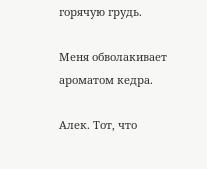горячую грудь.

Меня обволакивает ароматом кедра.

Алек. Тот, что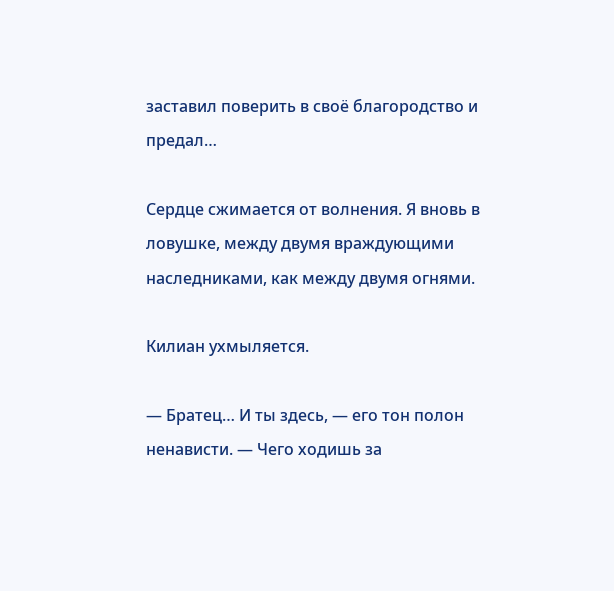заставил поверить в своё благородство и предал…

Сердце сжимается от волнения. Я вновь в ловушке, между двумя враждующими наследниками, как между двумя огнями.

Килиан ухмыляется.

— Братец… И ты здесь, — его тон полон ненависти. — Чего ходишь за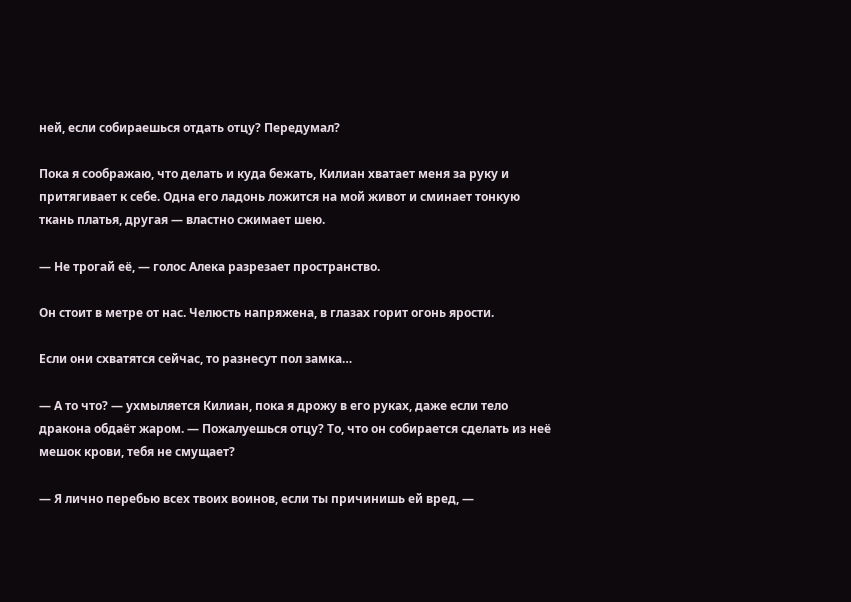ней, если собираешься отдать отцу? Передумал?

Пока я соображаю, что делать и куда бежать, Килиан хватает меня за руку и притягивает к себе. Одна его ладонь ложится на мой живот и сминает тонкую ткань платья, другая — властно сжимает шею.

— Не трогай её, — голос Алека разрезает пространство.

Он стоит в метре от нас. Челюсть напряжена, в глазах горит огонь ярости.

Если они схватятся сейчас, то разнесут пол замка…

— А то что? — ухмыляется Килиан, пока я дрожу в его руках, даже если тело дракона обдаёт жаром. — Пожалуешься отцу? То, что он собирается сделать из неё мешок крови, тебя не смущает?

— Я лично перебью всех твоих воинов, если ты причинишь ей вред, —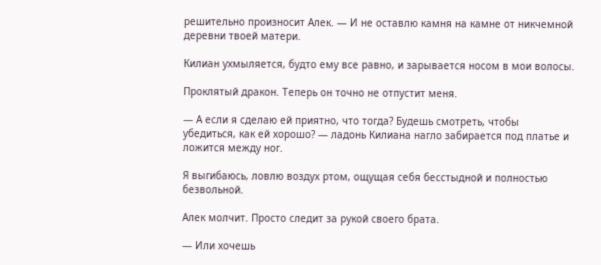решительно произносит Алек. — И не оставлю камня на камне от никчемной деревни твоей матери.

Килиан ухмыляется, будто ему все равно, и зарывается носом в мои волосы.

Проклятый дракон. Теперь он точно не отпустит меня.

— А если я сделаю ей приятно, что тогда? Будешь смотреть, чтобы убедиться, как ей хорошо? — ладонь Килиана нагло забирается под платье и ложится между ног.

Я выгибаюсь, ловлю воздух ртом, ощущая себя бесстыдной и полностью безвольной.

Алек молчит. Просто следит за рукой своего брата.

— Или хочешь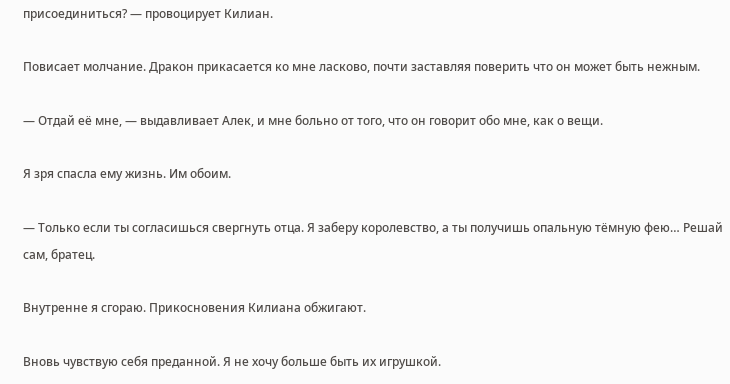присоединиться? — провоцирует Килиан.

Повисает молчание. Дракон прикасается ко мне ласково, почти заставляя поверить что он может быть нежным.

— Отдай её мне, — выдавливает Алек, и мне больно от того, что он говорит обо мне, как о вещи.

Я зря спасла ему жизнь. Им обоим.

— Только если ты согласишься свергнуть отца. Я заберу королевство, а ты получишь опальную тёмную фею… Решай сам, братец.

Внутренне я сгораю. Прикосновения Килиана обжигают.

Вновь чувствую себя преданной. Я не хочу больше быть их игрушкой.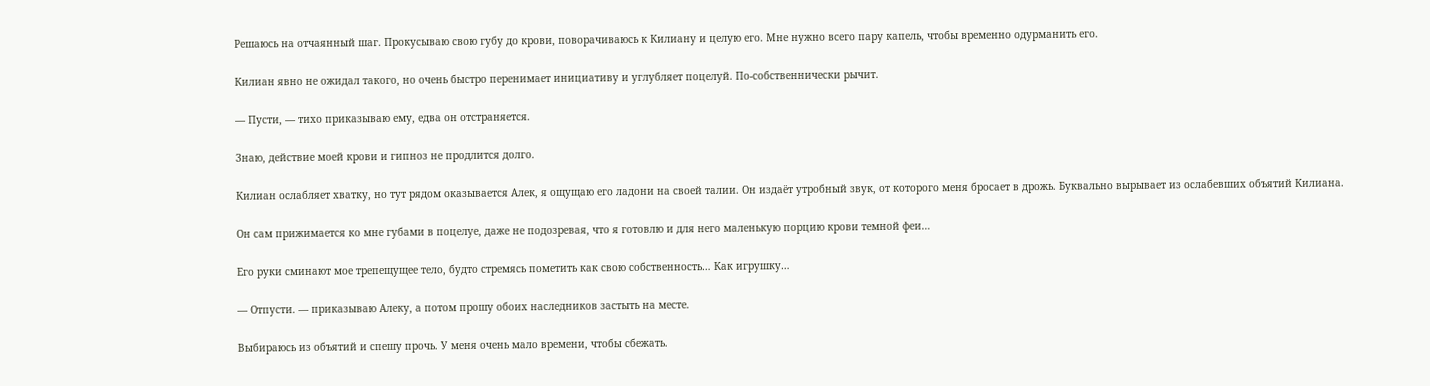Решаюсь на отчаянный шаг. Прокусываю свою губу до крови, поворачиваюсь к Килиану и целую его. Мне нужно всего пару капель, чтобы временно одурманить его.

Килиан явно не ожидал такого, но очень быстро перенимает инициативу и углубляет поцелуй. По-собственнически рычит.

— Пусти, — тихо приказываю ему, едва он отстраняется.

Знаю, действие моей крови и гипноз не продлится долго.

Килиан ослабляет хватку, но тут рядом оказывается Алек, я ощущаю его ладони на своей талии. Он издаёт утробный звук, от которого меня бросает в дрожь. Буквально вырывает из ослабевших объятий Килиана.

Он сам прижимается ко мне губами в поцелуе, даже не подозревая, что я готовлю и для него маленькую порцию крови темной феи…

Его руки сминают мое трепещущее тело, будто стремясь пометить как свою собственность… Как игрушку…

— Отпусти. — приказываю Алеку, а потом прошу обоих наследников застыть на месте.

Выбираюсь из объятий и спешу прочь. У меня очень мало времени, чтобы сбежать.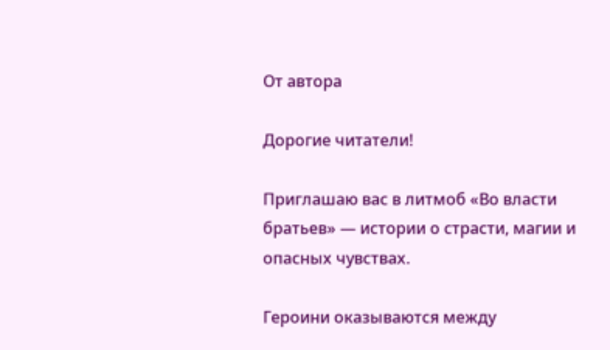От автора

Дорогие читатели!

Приглашаю вас в литмоб «Во власти братьев» — истории о страсти, магии и опасных чувствах.

Героини оказываются между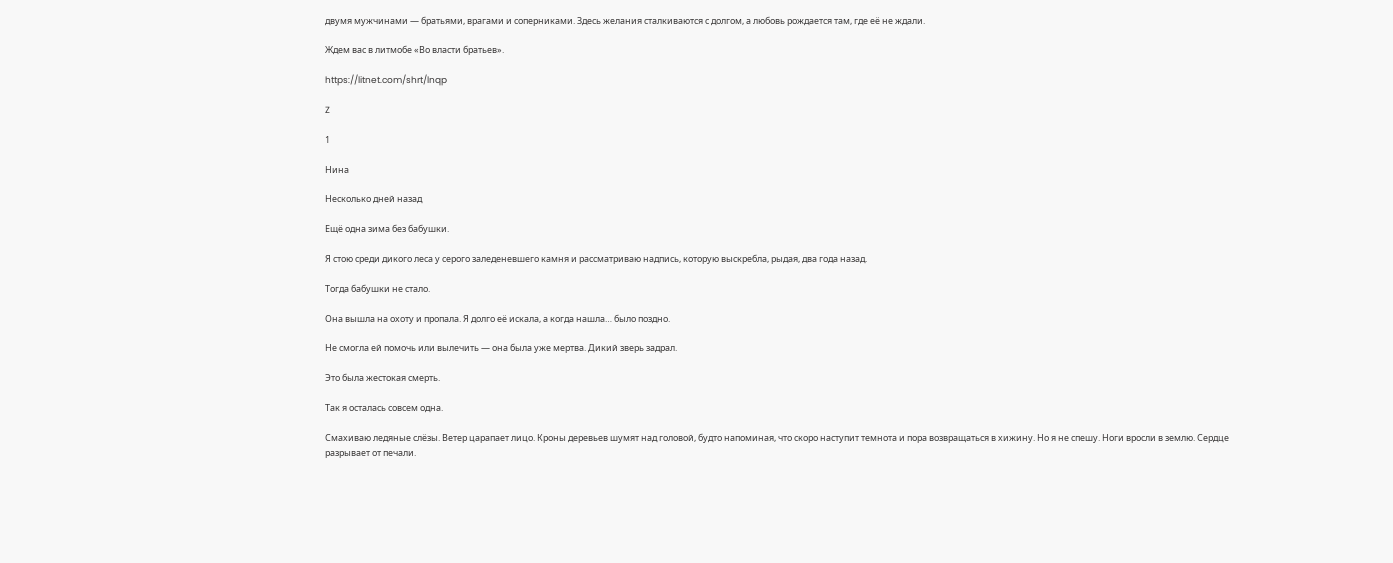двумя мужчинами — братьями, врагами и соперниками. Здесь желания сталкиваются с долгом, а любовь рождается там, где её не ждали.

Ждем вас в литмобе «Во власти братьев».

https://litnet.com/shrt/lnqp

Z

1

Нина

Несколько дней назад

Ещё одна зима без бабушки.

Я стою среди дикого леса у серого заледеневшего камня и рассматриваю надпись, которую выскребла, рыдая, два года назад.

Тогда бабушки не стало.

Она вышла на охоту и пропала. Я долго её искала, а когда нашла… было поздно.

Не смогла ей помочь или вылечить — она была уже мертва. Дикий зверь задрал.

Это была жестокая смерть.

Так я осталась совсем одна.

Смахиваю ледяные слёзы. Ветер царапает лицо. Кроны деревьев шумят над головой, будто напоминая, что скоро наступит темнота и пора возвращаться в хижину. Но я не спешу. Ноги вросли в землю. Сердце разрывает от печали.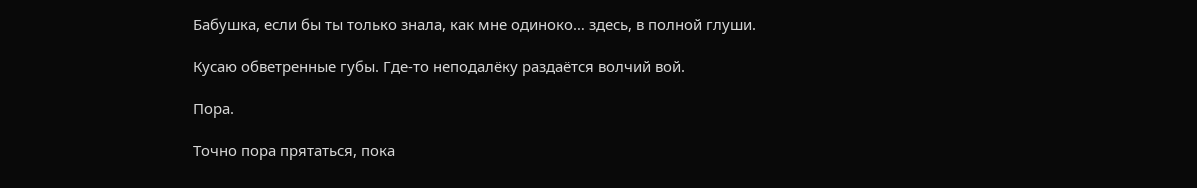Бабушка, если бы ты только знала, как мне одиноко… здесь, в полной глуши.

Кусаю обветренные губы. Где-то неподалёку раздаётся волчий вой.

Пора.

Точно пора прятаться, пока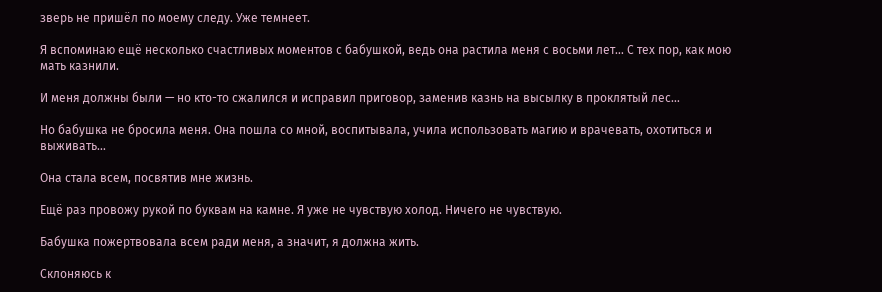зверь не пришёл по моему следу. Уже темнеет.

Я вспоминаю ещё несколько счастливых моментов с бабушкой, ведь она растила меня с восьми лет… С тех пор, как мою мать казнили.

И меня должны были — но кто-то сжалился и исправил приговор, заменив казнь на высылку в проклятый лес…

Но бабушка не бросила меня. Она пошла со мной, воспитывала, учила использовать магию и врачевать, охотиться и выживать…

Она стала всем, посвятив мне жизнь.

Ещё раз провожу рукой по буквам на камне. Я уже не чувствую холод. Ничего не чувствую.

Бабушка пожертвовала всем ради меня, а значит, я должна жить.

Склоняюсь к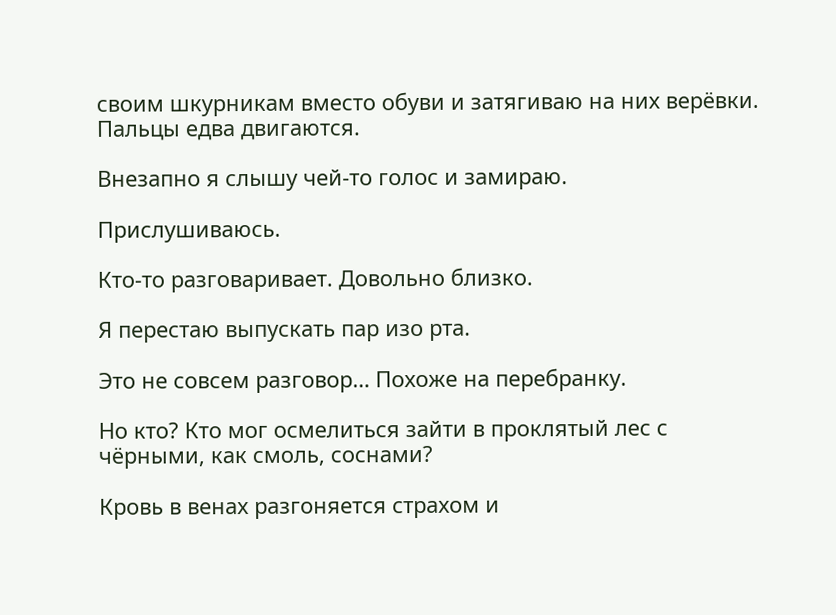своим шкурникам вместо обуви и затягиваю на них верёвки. Пальцы едва двигаются.

Внезапно я слышу чей-то голос и замираю.

Прислушиваюсь.

Кто-то разговаривает. Довольно близко.

Я перестаю выпускать пар изо рта.

Это не совсем разговор… Похоже на перебранку.

Но кто? Кто мог осмелиться зайти в проклятый лес с чёрными, как смоль, соснами?

Кровь в венах разгоняется страхом и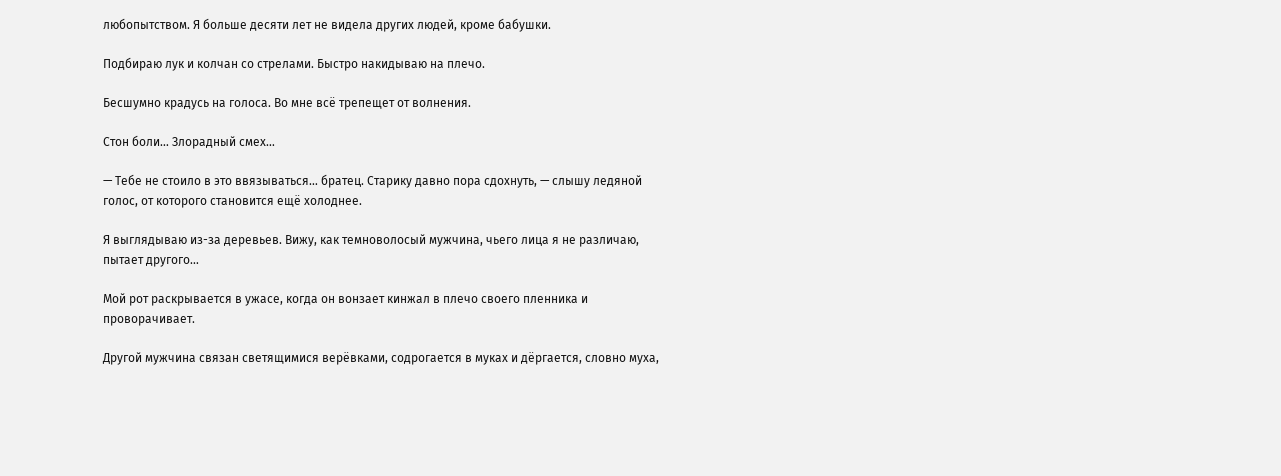любопытством. Я больше десяти лет не видела других людей, кроме бабушки.

Подбираю лук и колчан со стрелами. Быстро накидываю на плечо.

Бесшумно крадусь на голоса. Во мне всё трепещет от волнения.

Стон боли… Злорадный смех…

— Тебе не стоило в это ввязываться… братец. Старику давно пора сдохнуть, — слышу ледяной голос, от которого становится ещё холоднее.

Я выглядываю из-за деревьев. Вижу, как темноволосый мужчина, чьего лица я не различаю, пытает другого…

Мой рот раскрывается в ужасе, когда он вонзает кинжал в плечо своего пленника и проворачивает.

Другой мужчина связан светящимися верёвками, содрогается в муках и дёргается, словно муха,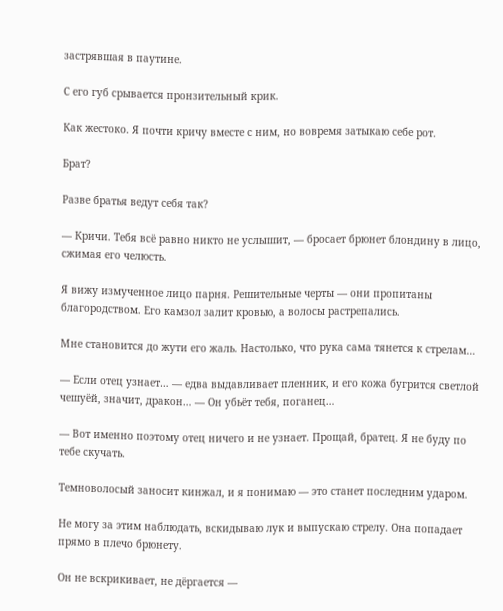застрявшая в паутине.

С его губ срывается пронзительный крик.

Как жестоко. Я почти кричу вместе с ним, но вовремя затыкаю себе рот.

Брат?

Разве братья ведут себя так?

— Кричи. Тебя всё равно никто не услышит, — бросает брюнет блондину в лицо, сжимая его челюсть.

Я вижу измученное лицо парня. Решительные черты — они пропитаны благородством. Его камзол залит кровью, а волосы растрепались.

Мне становится до жути его жаль. Настолько, что рука сама тянется к стрелам…

— Если отец узнает… — едва выдавливает пленник, и его кожа бугрится светлой чешуёй, значит, дракон… — Он убьёт тебя, поганец…

— Вот именно поэтому отец ничего и не узнает. Прощай, братец. Я не буду по тебе скучать.

Темноволосый заносит кинжал, и я понимаю — это станет последним ударом.

Не могу за этим наблюдать, вскидываю лук и выпускаю стрелу. Она попадает прямо в плечо брюнету.

Он не вскрикивает, не дёргается —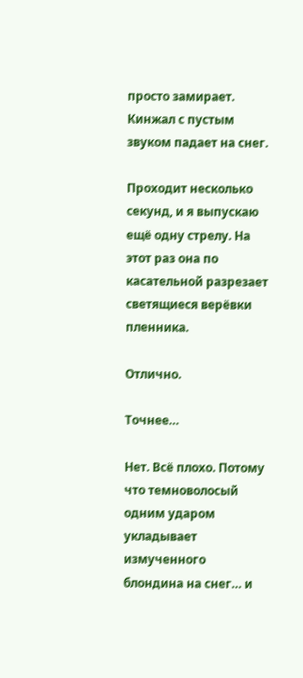просто замирает. Кинжал с пустым звуком падает на снег.

Проходит несколько секунд, и я выпускаю ещё одну стрелу. На этот раз она по касательной разрезает светящиеся верёвки пленника.

Отлично.

Точнее…

Нет. Всё плохо. Потому что темноволосый одним ударом укладывает измученного блондина на снег… и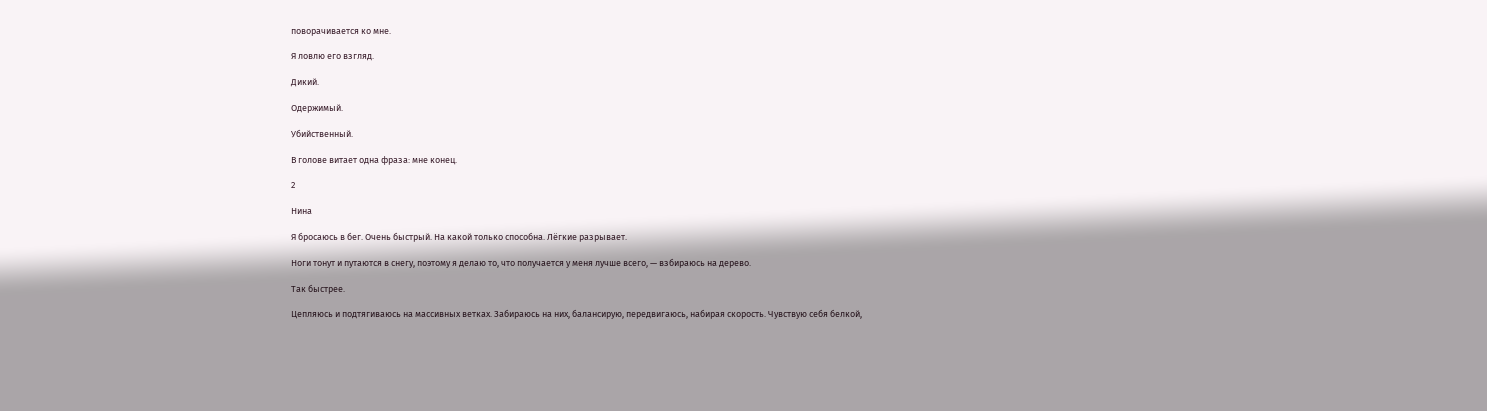поворачивается ко мне.

Я ловлю его взгляд.

Дикий.

Одержимый.

Убийственный.

В голове витает одна фраза: мне конец.

2

Нина

Я бросаюсь в бег. Очень быстрый. На какой только способна. Лёгкие разрывает.

Ноги тонут и путаются в снегу, поэтому я делаю то, что получается у меня лучше всего, — взбираюсь на дерево.

Так быстрее.

Цепляюсь и подтягиваюсь на массивных ветках. Забираюсь на них, балансирую, передвигаюсь, набирая скорость. Чувствую себя белкой,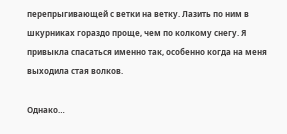перепрыгивающей с ветки на ветку. Лазить по ним в шкурниках гораздо проще, чем по колкому снегу. Я привыкла спасаться именно так, особенно когда на меня выходила стая волков.

Однако…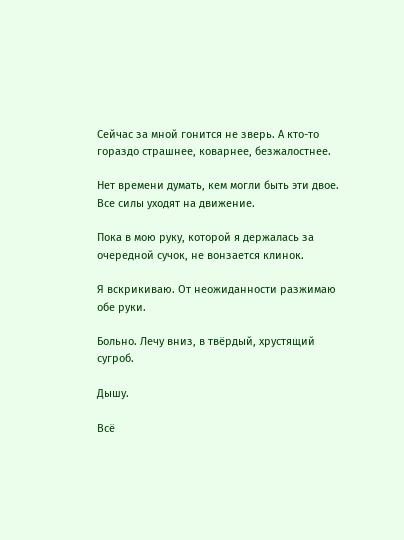Сейчас за мной гонится не зверь. А кто-то гораздо страшнее, коварнее, безжалостнее.

Нет времени думать, кем могли быть эти двое. Все силы уходят на движение.

Пока в мою руку, которой я держалась за очередной сучок, не вонзается клинок.

Я вскрикиваю. От неожиданности разжимаю обе руки.

Больно. Лечу вниз, в твёрдый, хрустящий сугроб.

Дышу.

Всё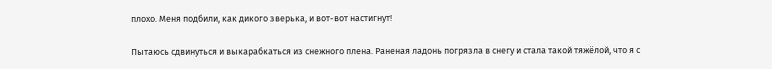плохо. Меня подбили, как дикого зверька, и вот-вот настигнут!

Пытаюсь сдвинуться и выкарабкаться из снежного плена. Раненая ладонь погрязла в снегу и стала такой тяжёлой, что я с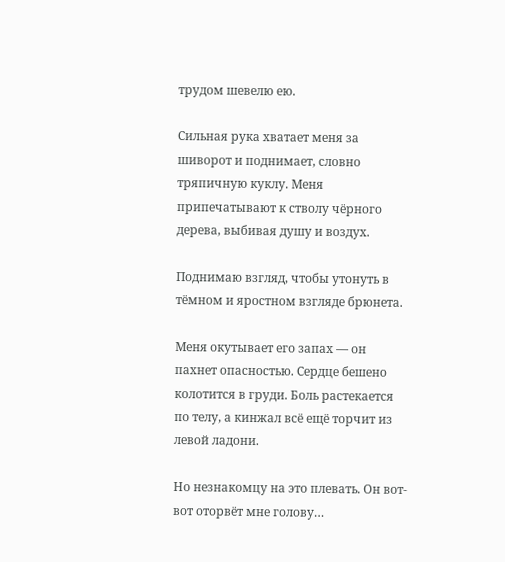трудом шевелю ею.

Сильная рука хватает меня за шиворот и поднимает, словно тряпичную куклу. Меня припечатывают к стволу чёрного дерева, выбивая душу и воздух.

Поднимаю взгляд, чтобы утонуть в тёмном и яростном взгляде брюнета.

Меня окутывает его запах — он пахнет опасностью. Сердце бешено колотится в груди. Боль растекается по телу, а кинжал всё ещё торчит из левой ладони.

Но незнакомцу на это плевать. Он вот-вот оторвёт мне голову…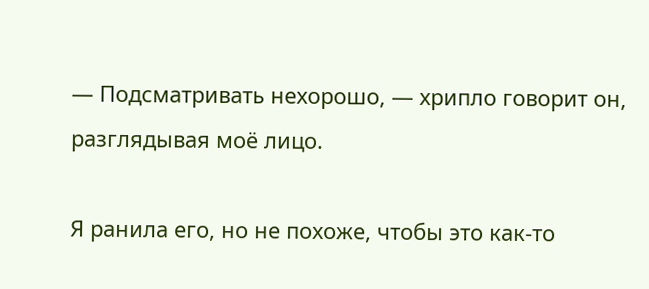— Подсматривать нехорошо, — хрипло говорит он, разглядывая моё лицо.

Я ранила его, но не похоже, чтобы это как-то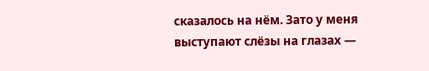сказалось на нём. Зато у меня выступают слёзы на глазах —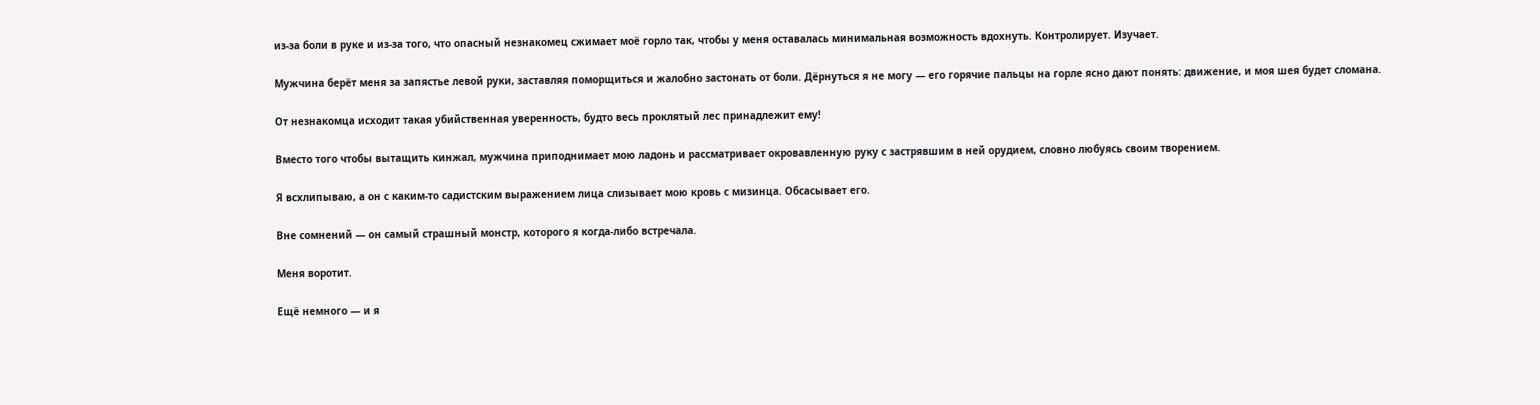из-за боли в руке и из-за того, что опасный незнакомец сжимает моё горло так, чтобы у меня оставалась минимальная возможность вдохнуть. Контролирует. Изучает.

Мужчина берёт меня за запястье левой руки, заставляя поморщиться и жалобно застонать от боли. Дёрнуться я не могу — его горячие пальцы на горле ясно дают понять: движение, и моя шея будет сломана.

От незнакомца исходит такая убийственная уверенность, будто весь проклятый лес принадлежит ему!

Вместо того чтобы вытащить кинжал, мужчина приподнимает мою ладонь и рассматривает окровавленную руку с застрявшим в ней орудием, словно любуясь своим творением.

Я всхлипываю, а он с каким-то садистским выражением лица слизывает мою кровь с мизинца. Обсасывает его.

Вне сомнений — он самый страшный монстр, которого я когда-либо встречала.

Меня воротит.

Ещё немного — и я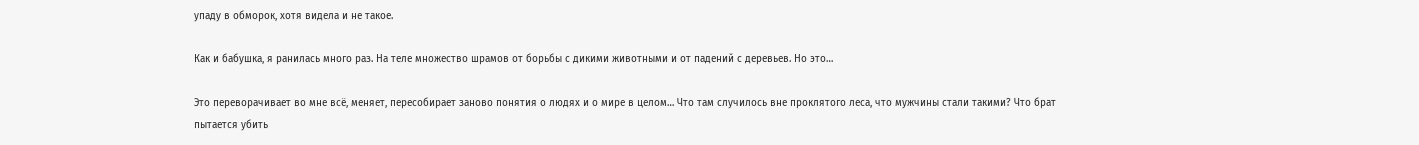упаду в обморок, хотя видела и не такое.

Как и бабушка, я ранилась много раз. На теле множество шрамов от борьбы с дикими животными и от падений с деревьев. Но это…

Это переворачивает во мне всё, меняет, пересобирает заново понятия о людях и о мире в целом… Что там случилось вне проклятого леса, что мужчины стали такими? Что брат пытается убить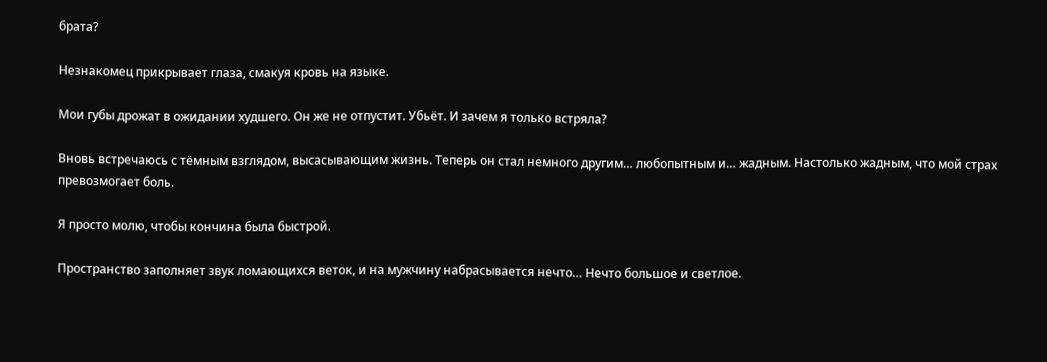брата?

Незнакомец прикрывает глаза, смакуя кровь на языке.

Мои губы дрожат в ожидании худшего. Он же не отпустит. Убьёт. И зачем я только встряла?

Вновь встречаюсь с тёмным взглядом, высасывающим жизнь. Теперь он стал немного другим… любопытным и… жадным. Настолько жадным, что мой страх превозмогает боль.

Я просто молю, чтобы кончина была быстрой.

Пространство заполняет звук ломающихся веток, и на мужчину набрасывается нечто… Нечто большое и светлое.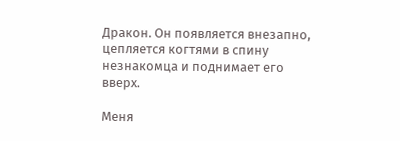Дракон. Он появляется внезапно, цепляется когтями в спину незнакомца и поднимает его вверх.

Меня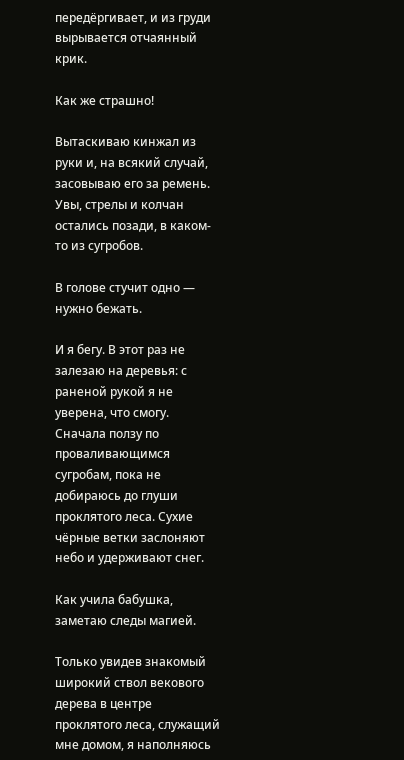передёргивает, и из груди вырывается отчаянный крик.

Как же страшно!

Вытаскиваю кинжал из руки и, на всякий случай, засовываю его за ремень. Увы, стрелы и колчан остались позади, в каком-то из сугробов.

В голове стучит одно — нужно бежать.

И я бегу. В этот раз не залезаю на деревья: с раненой рукой я не уверена, что смогу. Сначала ползу по проваливающимся сугробам, пока не добираюсь до глуши проклятого леса. Сухие чёрные ветки заслоняют небо и удерживают снег.

Как учила бабушка, заметаю следы магией.

Только увидев знакомый широкий ствол векового дерева в центре проклятого леса, служащий мне домом, я наполняюсь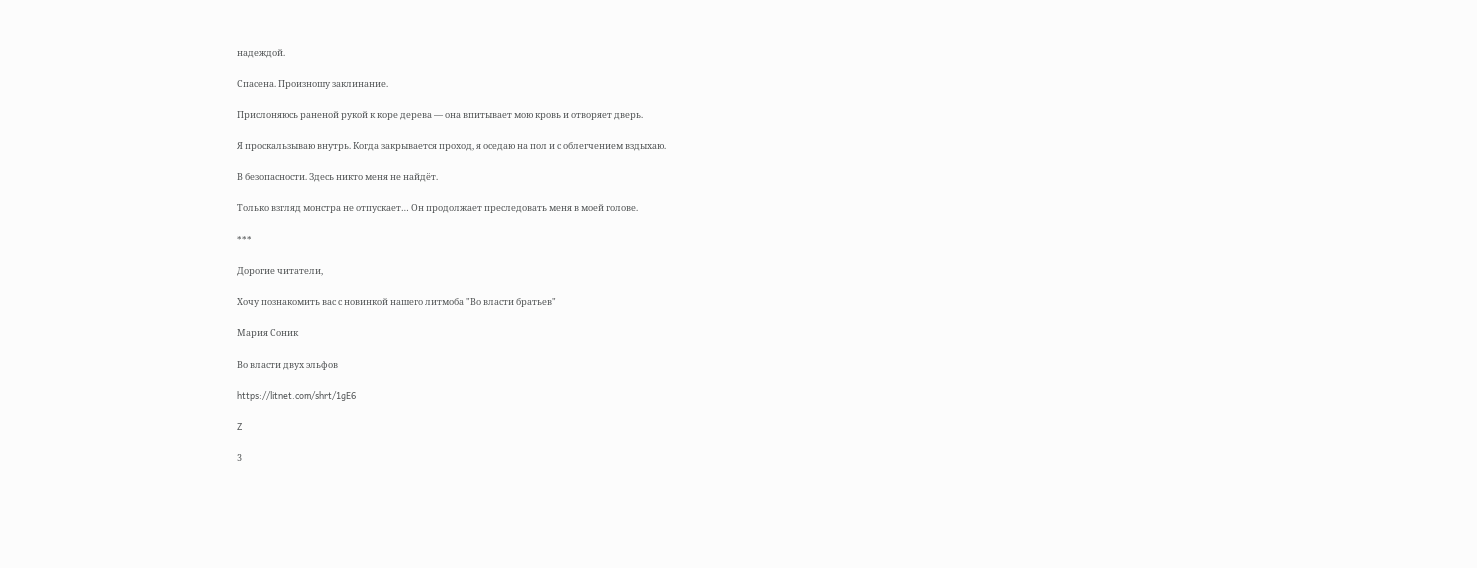надеждой.

Спасена. Произношу заклинание.

Прислоняюсь раненой рукой к коре дерева — она впитывает мою кровь и отворяет дверь.

Я проскальзываю внутрь. Когда закрывается проход, я оседаю на пол и с облегчением вздыхаю.

В безопасности. Здесь никто меня не найдёт.

Только взгляд монстра не отпускает… Он продолжает преследовать меня в моей голове.

***

Дорогие читатели,

Хочу познакомить вас с новинкой нашего литмоба "Во власти братьев"

Мария Соник

Во власти двух эльфов

https://litnet.com/shrt/1gE6

Z

3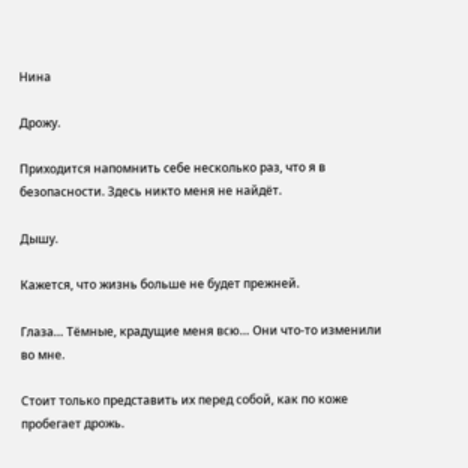Нина

Дрожу.

Приходится напомнить себе несколько раз, что я в безопасности. Здесь никто меня не найдёт.

Дышу.

Кажется, что жизнь больше не будет прежней.

Глаза… Тёмные, крадущие меня всю… Они что-то изменили во мне.

Стоит только представить их перед собой, как по коже пробегает дрожь.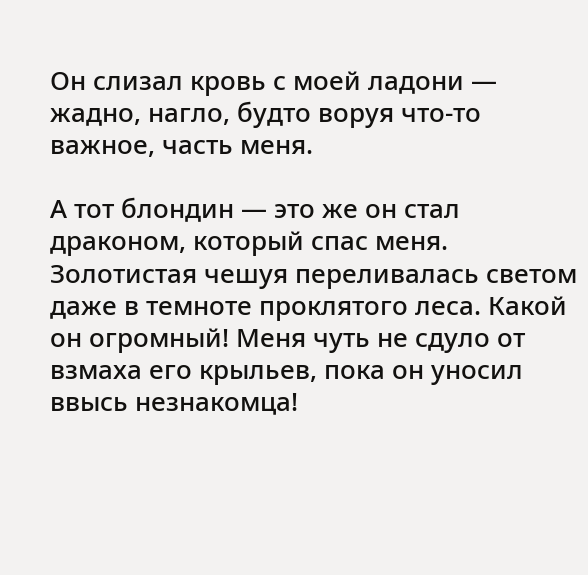Он слизал кровь с моей ладони — жадно, нагло, будто воруя что-то важное, часть меня.

А тот блондин — это же он стал драконом, который спас меня. Золотистая чешуя переливалась светом даже в темноте проклятого леса. Какой он огромный! Меня чуть не сдуло от взмаха его крыльев, пока он уносил ввысь незнакомца!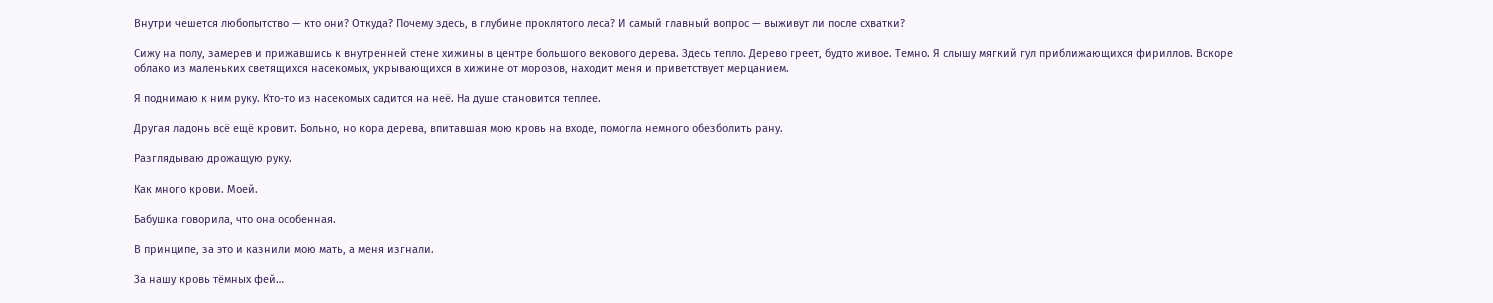Внутри чешется любопытство — кто они? Откуда? Почему здесь, в глубине проклятого леса? И самый главный вопрос — выживут ли после схватки?

Сижу на полу, замерев и прижавшись к внутренней стене хижины в центре большого векового дерева. Здесь тепло. Дерево греет, будто живое. Темно. Я слышу мягкий гул приближающихся фириллов. Вскоре облако из маленьких светящихся насекомых, укрывающихся в хижине от морозов, находит меня и приветствует мерцанием.

Я поднимаю к ним руку. Кто-то из насекомых садится на неё. На душе становится теплее.

Другая ладонь всё ещё кровит. Больно, но кора дерева, впитавшая мою кровь на входе, помогла немного обезболить рану.

Разглядываю дрожащую руку.

Как много крови. Моей.

Бабушка говорила, что она особенная.

В принципе, за это и казнили мою мать, а меня изгнали.

За нашу кровь тёмных фей…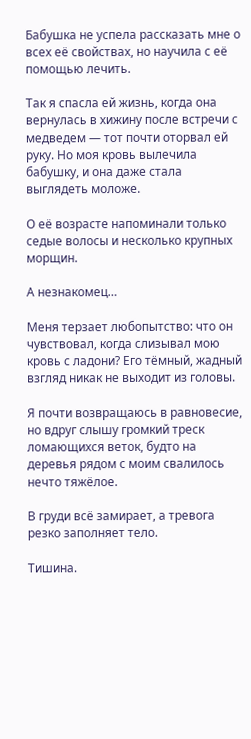Бабушка не успела рассказать мне о всех её свойствах, но научила с её помощью лечить.

Так я спасла ей жизнь, когда она вернулась в хижину после встречи с медведем — тот почти оторвал ей руку. Но моя кровь вылечила бабушку, и она даже стала выглядеть моложе.

О её возрасте напоминали только седые волосы и несколько крупных морщин.

А незнакомец…

Меня терзает любопытство: что он чувствовал, когда слизывал мою кровь с ладони? Его тёмный, жадный взгляд никак не выходит из головы.

Я почти возвращаюсь в равновесие, но вдруг слышу громкий треск ломающихся веток, будто на деревья рядом с моим свалилось нечто тяжёлое.

В груди всё замирает, а тревога резко заполняет тело.

Тишина.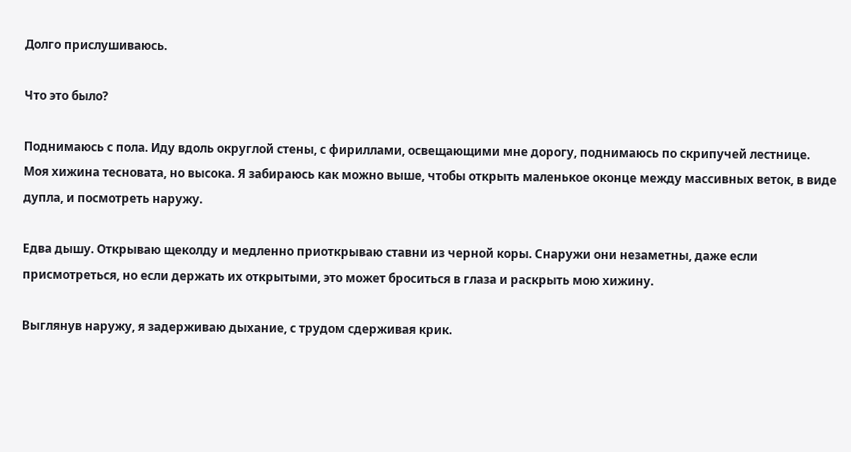Долго прислушиваюсь.

Что это было?

Поднимаюсь с пола. Иду вдоль округлой стены, с фириллами, освещающими мне дорогу, поднимаюсь по скрипучей лестнице. Моя хижина тесновата, но высока. Я забираюсь как можно выше, чтобы открыть маленькое оконце между массивных веток, в виде дупла, и посмотреть наружу.

Едва дышу. Открываю щеколду и медленно приоткрываю ставни из черной коры. Снаружи они незаметны, даже если присмотреться, но если держать их открытыми, это может броситься в глаза и раскрыть мою хижину.

Выглянув наружу, я задерживаю дыхание, с трудом сдерживая крик.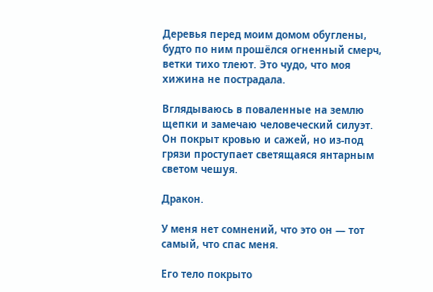Деревья перед моим домом обуглены, будто по ним прошёлся огненный смерч, ветки тихо тлеют. Это чудо, что моя хижина не пострадала.

Вглядываюсь в поваленные на землю щепки и замечаю человеческий силуэт. Он покрыт кровью и сажей, но из-под грязи проступает светящаяся янтарным светом чешуя.

Дракон.

У меня нет сомнений, что это он — тот самый, что спас меня.

Его тело покрыто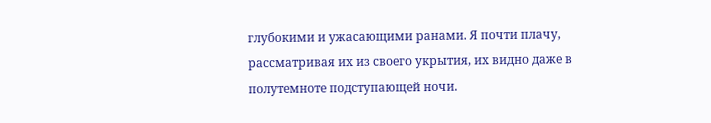глубокими и ужасающими ранами. Я почти плачу, рассматривая их из своего укрытия, их видно даже в полутемноте подступающей ночи.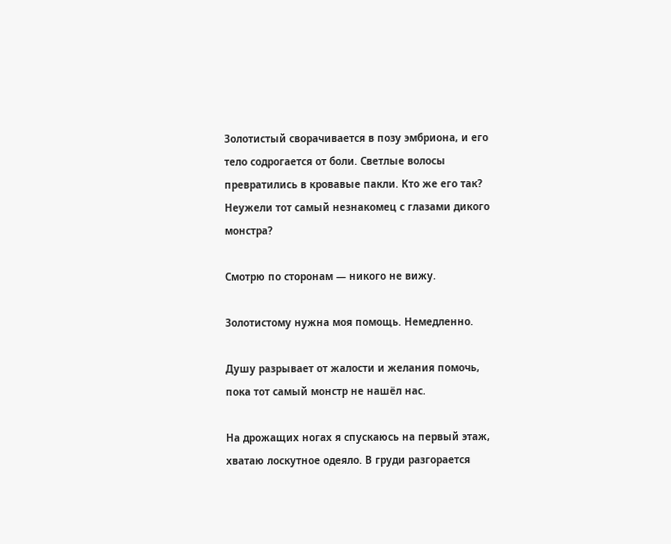Золотистый сворачивается в позу эмбриона, и его тело содрогается от боли. Светлые волосы превратились в кровавые пакли. Кто же его так? Неужели тот самый незнакомец с глазами дикого монстра?

Смотрю по сторонам — никого не вижу.

Золотистому нужна моя помощь. Немедленно.

Душу разрывает от жалости и желания помочь, пока тот самый монстр не нашёл нас.

На дрожащих ногах я спускаюсь на первый этаж, хватаю лоскутное одеяло. В груди разгорается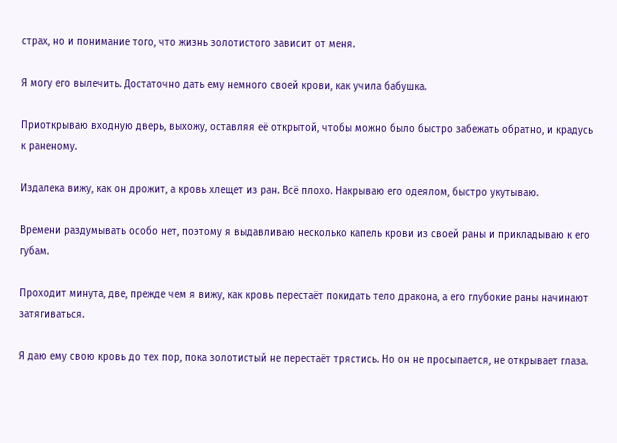страх, но и понимание того, что жизнь золотистого зависит от меня.

Я могу его вылечить. Достаточно дать ему немного своей крови, как учила бабушка.

Приоткрываю входную дверь, выхожу, оставляя её открытой, чтобы можно было быстро забежать обратно, и крадусь к раненому.

Издалека вижу, как он дрожит, а кровь хлещет из ран. Всё плохо. Накрываю его одеялом, быстро укутываю.

Времени раздумывать особо нет, поэтому я выдавливаю несколько капель крови из своей раны и прикладываю к его губам.

Проходит минута, две, прежде чем я вижу, как кровь перестаёт покидать тело дракона, а его глубокие раны начинают затягиваться.

Я даю ему свою кровь до тех пор, пока золотистый не перестаёт трястись. Но он не просыпается, не открывает глаза.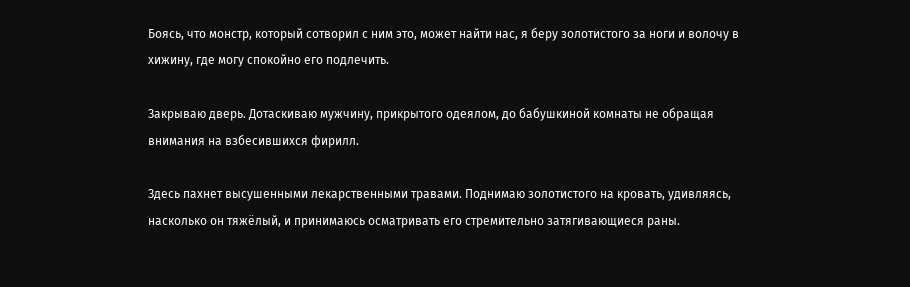Боясь, что монстр, который сотворил с ним это, может найти нас, я беру золотистого за ноги и волочу в хижину, где могу спокойно его подлечить.

Закрываю дверь. Дотаскиваю мужчину, прикрытого одеялом, до бабушкиной комнаты не обращая внимания на взбесившихся фирилл.

Здесь пахнет высушенными лекарственными травами. Поднимаю золотистого на кровать, удивляясь, насколько он тяжёлый, и принимаюсь осматривать его стремительно затягивающиеся раны.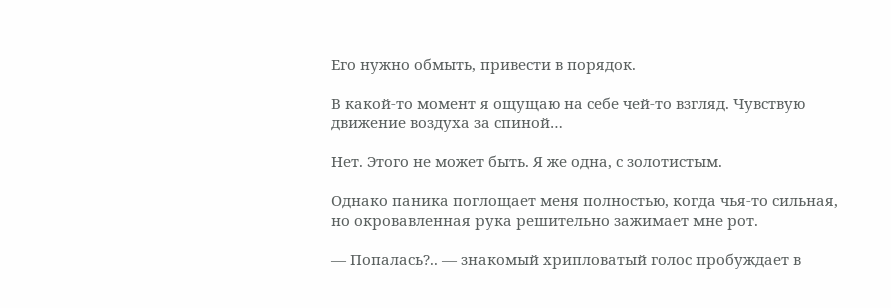Его нужно обмыть, привести в порядок.

В какой-то момент я ощущаю на себе чей-то взгляд. Чувствую движение воздуха за спиной…

Нет. Этого не может быть. Я же одна, с золотистым.

Однако паника поглощает меня полностью, когда чья-то сильная, но окровавленная рука решительно зажимает мне рот.

— Попалась?.. — знакомый хрипловатый голос пробуждает в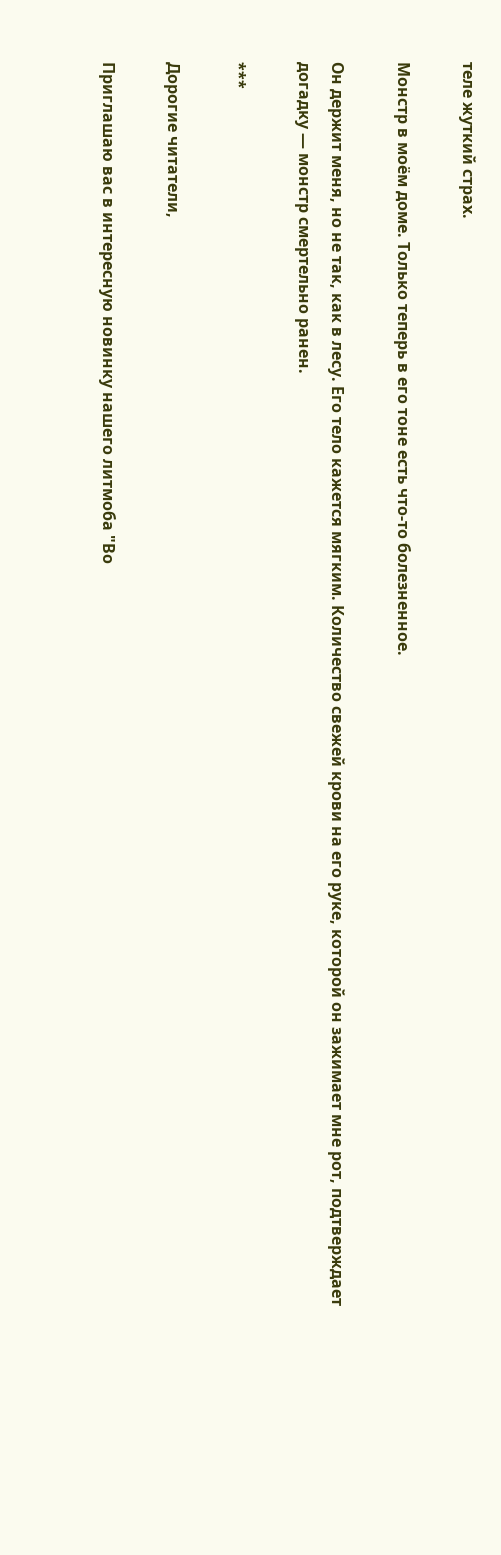теле жуткий страх.

Монстр в моём доме. Только теперь в его тоне есть что-то болезненное.

Он держит меня, но не так, как в лесу. Его тело кажется мягким. Количество свежей крови на его руке, которой он зажимает мне рот, подтверждает догадку — монстр смертельно ранен.

***

Дорогие читатели,

Приглашаю вас в интересную новинку нашего литмоба "Во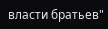власти братьев"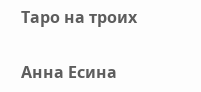Таро на троих

Анна Есина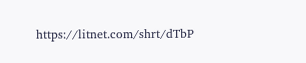https://litnet.com/shrt/dTbP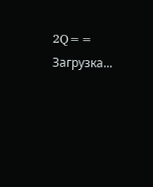2Q==
Загрузка...